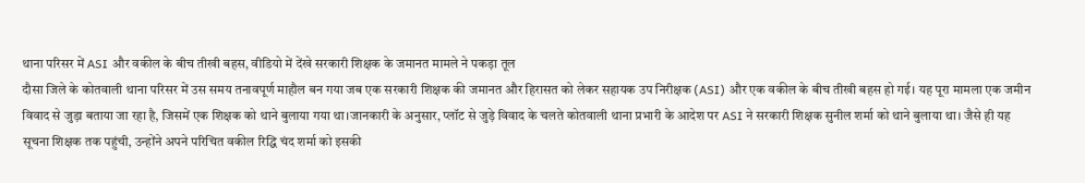थाना परिसर में ASI और वकील के बीच तीखी बहस, वीडियो में देंखे सरकारी शिक्षक के जमानत मामले ने पकड़ा तूल
दौसा जिले के कोतवाली थाना परिसर में उस समय तनावपूर्ण माहौल बन गया जब एक सरकारी शिक्षक की जमानत और हिरासत को लेकर सहायक उप निरीक्षक (ASI) और एक वकील के बीच तीखी बहस हो गई। यह पूरा मामला एक जमीन विवाद से जुड़ा बताया जा रहा है, जिसमें एक शिक्षक को थाने बुलाया गया था।जानकारी के अनुसार, प्लॉट से जुड़े विवाद के चलते कोतवाली थाना प्रभारी के आदेश पर ASI ने सरकारी शिक्षक सुनील शर्मा को थाने बुलाया था। जैसे ही यह सूचना शिक्षक तक पहुंची, उन्होंने अपने परिचित वकील रिद्धि चंद शर्मा को इसकी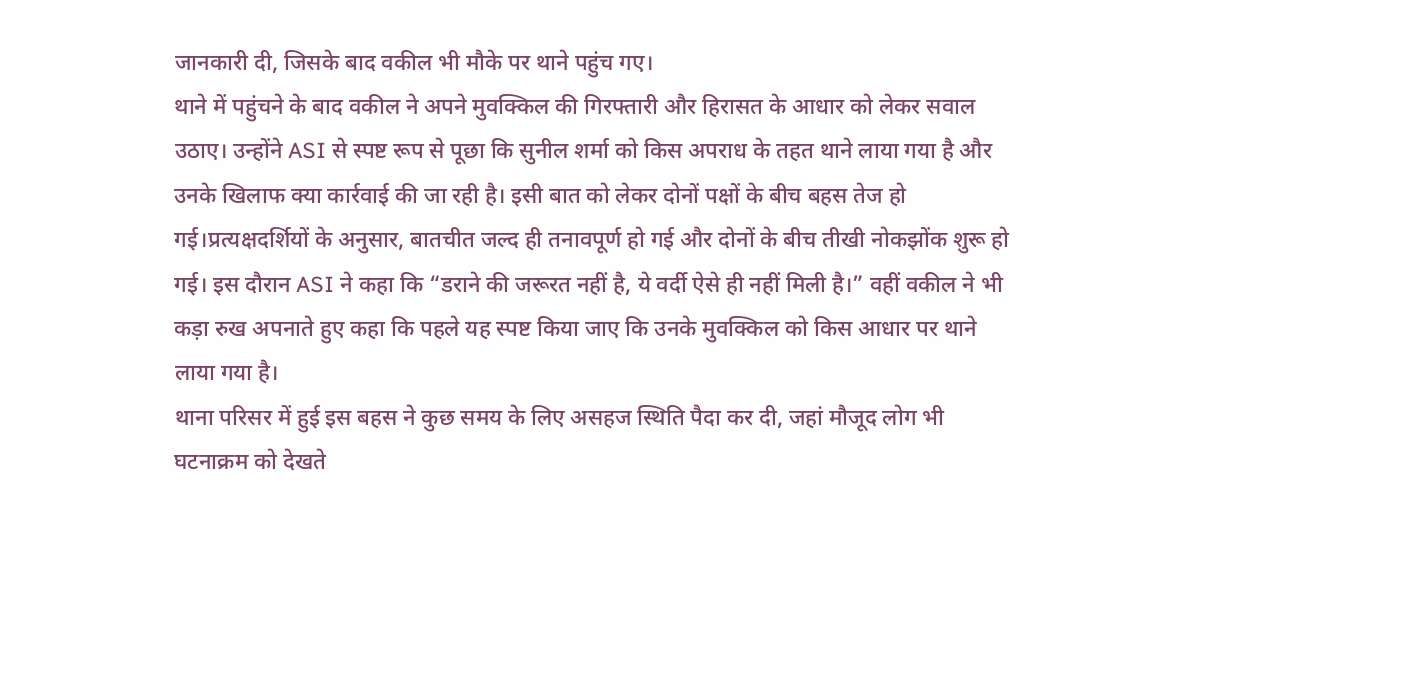जानकारी दी, जिसके बाद वकील भी मौके पर थाने पहुंच गए।
थाने में पहुंचने के बाद वकील ने अपने मुवक्किल की गिरफ्तारी और हिरासत के आधार को लेकर सवाल उठाए। उन्होंने ASI से स्पष्ट रूप से पूछा कि सुनील शर्मा को किस अपराध के तहत थाने लाया गया है और उनके खिलाफ क्या कार्रवाई की जा रही है। इसी बात को लेकर दोनों पक्षों के बीच बहस तेज हो गई।प्रत्यक्षदर्शियों के अनुसार, बातचीत जल्द ही तनावपूर्ण हो गई और दोनों के बीच तीखी नोकझोंक शुरू हो गई। इस दौरान ASI ने कहा कि “डराने की जरूरत नहीं है, ये वर्दी ऐसे ही नहीं मिली है।” वहीं वकील ने भी कड़ा रुख अपनाते हुए कहा कि पहले यह स्पष्ट किया जाए कि उनके मुवक्किल को किस आधार पर थाने लाया गया है।
थाना परिसर में हुई इस बहस ने कुछ समय के लिए असहज स्थिति पैदा कर दी, जहां मौजूद लोग भी घटनाक्रम को देखते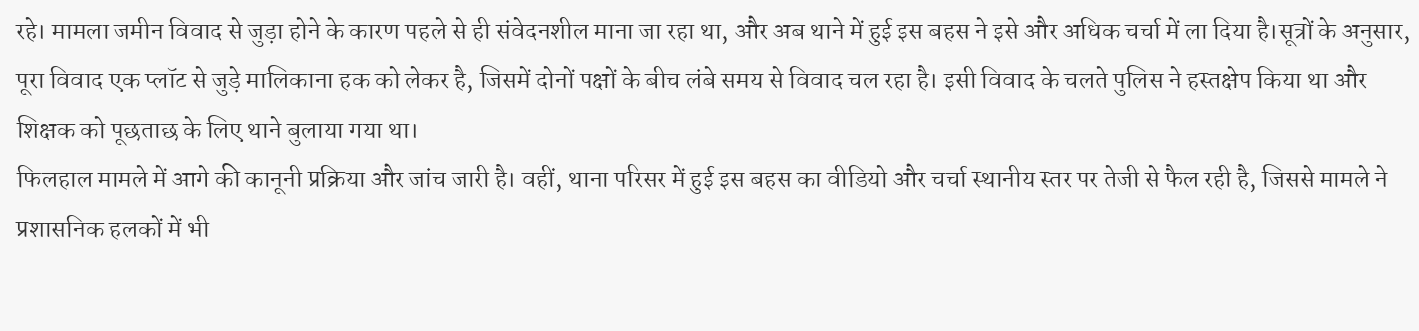रहे। मामला जमीन विवाद से जुड़ा होने के कारण पहले से ही संवेदनशील माना जा रहा था, और अब थाने में हुई इस बहस ने इसे और अधिक चर्चा में ला दिया है।सूत्रों के अनुसार, पूरा विवाद एक प्लॉट से जुड़े मालिकाना हक को लेकर है, जिसमें दोनों पक्षों के बीच लंबे समय से विवाद चल रहा है। इसी विवाद के चलते पुलिस ने हस्तक्षेप किया था और शिक्षक को पूछताछ के लिए थाने बुलाया गया था।
फिलहाल मामले में आगे की कानूनी प्रक्रिया और जांच जारी है। वहीं, थाना परिसर में हुई इस बहस का वीडियो और चर्चा स्थानीय स्तर पर तेजी से फैल रही है, जिससे मामले ने प्रशासनिक हलकों में भी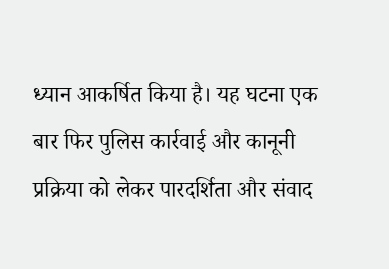ध्यान आकर्षित किया है। यह घटना एक बार फिर पुलिस कार्रवाई और कानूनी प्रक्रिया को लेकर पारदर्शिता और संवाद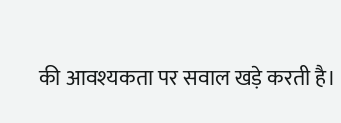की आवश्यकता पर सवाल खड़े करती है।